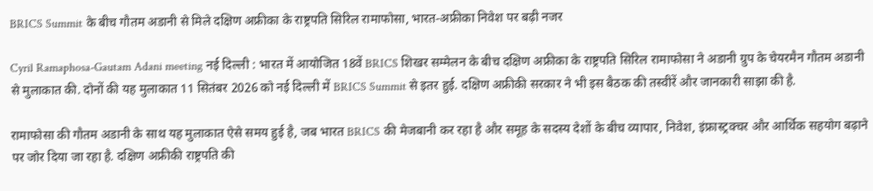BRICS Summit के बीच गौतम अडानी से मिले दक्षिण अफ्रीका के राष्ट्रपति सिरिल रामाफोसा, भारत-अफ्रीका निवेश पर बढ़ी नजर

Cyril Ramaphosa-Gautam Adani meeting नई दिल्ली : भारत में आयोजित 18वें BRICS शिखर सम्मेलन के बीच दक्षिण अफ्रीका के राष्ट्रपति सिरिल रामाफोसा ने अडानी ग्रुप के चेयरमैन गौतम अडानी से मुलाकात की. दोनों की यह मुलाकात 11 सितंबर 2026 को नई दिल्ली में BRICS Summit से इतर हुई. दक्षिण अफ्रीकी सरकार ने भी इस बैठक की तस्वीरें और जानकारी साझा की है.

रामाफोसा की गौतम अडानी के साथ यह मुलाकात ऐसे समय हुई है, जब भारत BRICS की मेजबानी कर रहा है और समूह के सदस्य देशों के बीच व्यापार, निवेश, इंफ्रास्ट्रक्चर और आर्थिक सहयोग बढ़ाने पर जोर दिया जा रहा है. दक्षिण अफ्रीकी राष्ट्रपति की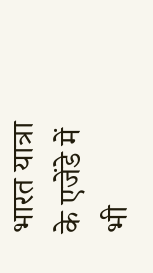भारत यात्रा के एजेंडे में भी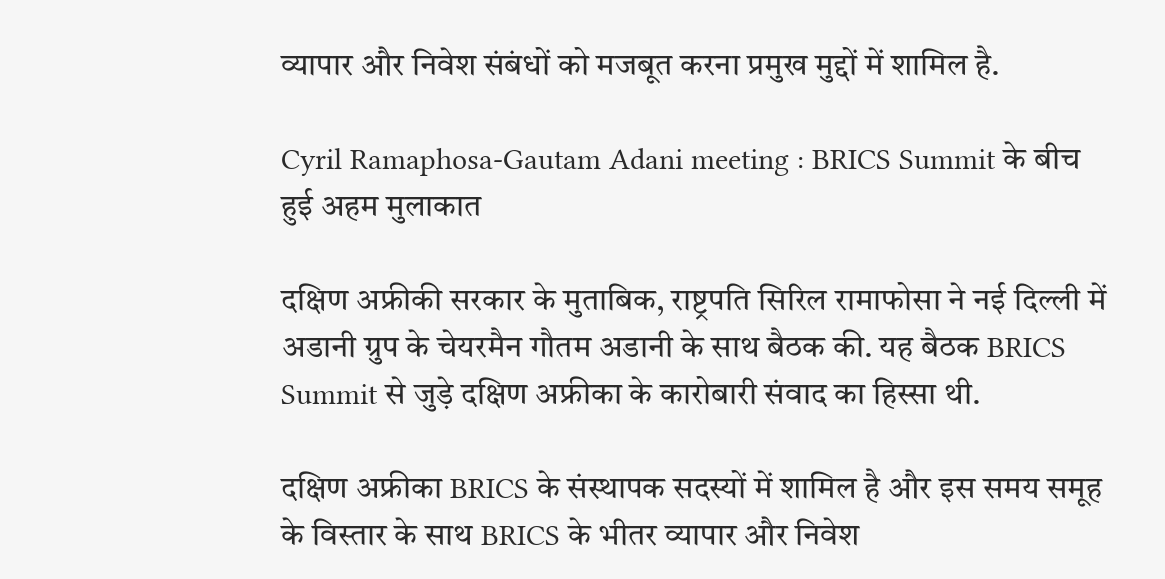व्यापार और निवेश संबंधों को मजबूत करना प्रमुख मुद्दों में शामिल है.

Cyril Ramaphosa-Gautam Adani meeting : BRICS Summit के बीच हुई अहम मुलाकात

दक्षिण अफ्रीकी सरकार के मुताबिक, राष्ट्रपति सिरिल रामाफोसा ने नई दिल्ली में अडानी ग्रुप के चेयरमैन गौतम अडानी के साथ बैठक की. यह बैठक BRICS Summit से जुड़े दक्षिण अफ्रीका के कारोबारी संवाद का हिस्सा थी.

दक्षिण अफ्रीका BRICS के संस्थापक सदस्यों में शामिल है और इस समय समूह के विस्तार के साथ BRICS के भीतर व्यापार और निवेश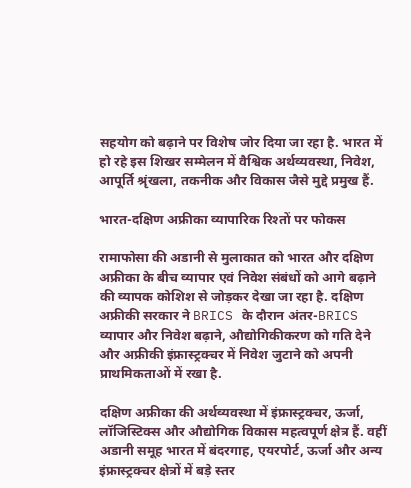सहयोग को बढ़ाने पर विशेष जोर दिया जा रहा है. भारत में हो रहे इस शिखर सम्मेलन में वैश्विक अर्थव्यवस्था, निवेश, आपूर्ति श्रृंखला, तकनीक और विकास जैसे मुद्दे प्रमुख हैं.

भारत-दक्षिण अफ्रीका व्यापारिक रिश्तों पर फोकस

रामाफोसा की अडानी से मुलाकात को भारत और दक्षिण अफ्रीका के बीच व्यापार एवं निवेश संबंधों को आगे बढ़ाने की व्यापक कोशिश से जोड़कर देखा जा रहा है. दक्षिण अफ्रीकी सरकार ने BRICS के दौरान अंतर-BRICS व्यापार और निवेश बढ़ाने, औद्योगिकीकरण को गति देने और अफ्रीकी इंफ्रास्ट्रक्चर में निवेश जुटाने को अपनी प्राथमिकताओं में रखा है.

दक्षिण अफ्रीका की अर्थव्यवस्था में इंफ्रास्ट्रक्चर, ऊर्जा, लॉजिस्टिक्स और औद्योगिक विकास महत्वपूर्ण क्षेत्र हैं. वहीं अडानी समूह भारत में बंदरगाह, एयरपोर्ट, ऊर्जा और अन्य इंफ्रास्ट्रक्चर क्षेत्रों में बड़े स्तर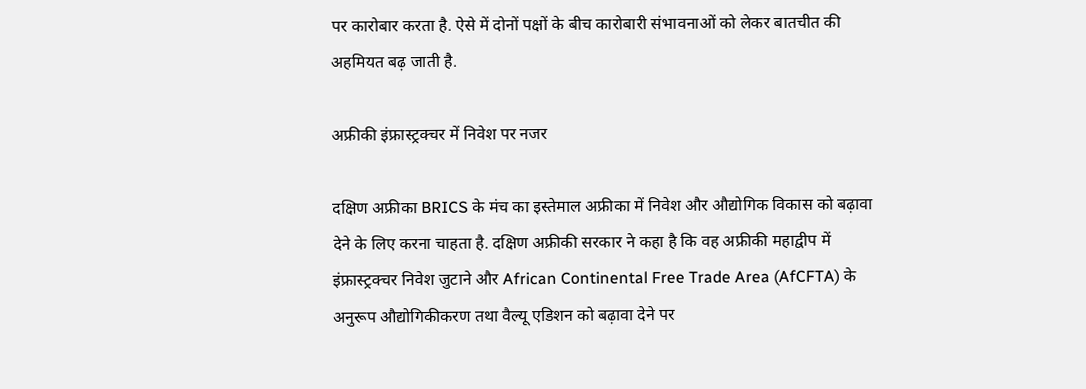पर कारोबार करता है. ऐसे में दोनों पक्षों के बीच कारोबारी संभावनाओं को लेकर बातचीत की अहमियत बढ़ जाती है.

अफ्रीकी इंफ्रास्ट्रक्चर में निवेश पर नजर

दक्षिण अफ्रीका BRICS के मंच का इस्तेमाल अफ्रीका में निवेश और औद्योगिक विकास को बढ़ावा देने के लिए करना चाहता है. दक्षिण अफ्रीकी सरकार ने कहा है कि वह अफ्रीकी महाद्वीप में इंफ्रास्ट्रक्चर निवेश जुटाने और African Continental Free Trade Area (AfCFTA) के अनुरूप औद्योगिकीकरण तथा वैल्यू एडिशन को बढ़ावा देने पर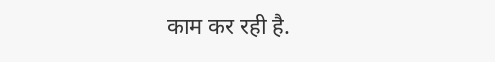काम कर रही है.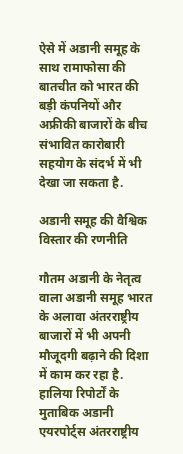ऐसे में अडानी समूह के साथ रामाफोसा की बातचीत को भारत की बड़ी कंपनियों और अफ्रीकी बाजारों के बीच संभावित कारोबारी सहयोग के संदर्भ में भी देखा जा सकता है.

अडानी समूह की वैश्विक विस्तार की रणनीति

गौतम अडानी के नेतृत्व वाला अडानी समूह भारत के अलावा अंतरराष्ट्रीय बाजारों में भी अपनी मौजूदगी बढ़ाने की दिशा में काम कर रहा है. हालिया रिपोर्टों के मुताबिक अडानी एयरपोर्ट्स अंतरराष्ट्रीय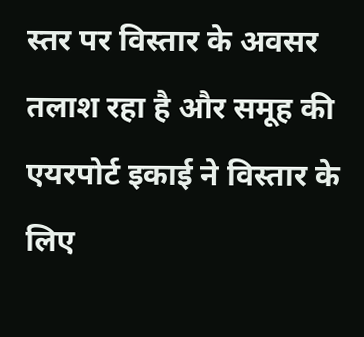स्तर पर विस्तार के अवसर तलाश रहा है और समूह की एयरपोर्ट इकाई ने विस्तार के लिए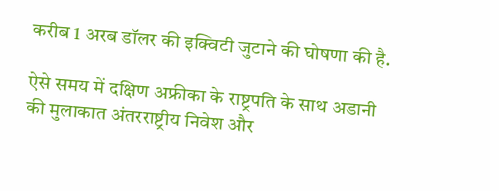करीब 1 अरब डॉलर की इक्विटी जुटाने की घोषणा की है.

ऐसे समय में दक्षिण अफ्रीका के राष्ट्रपति के साथ अडानी की मुलाकात अंतरराष्ट्रीय निवेश और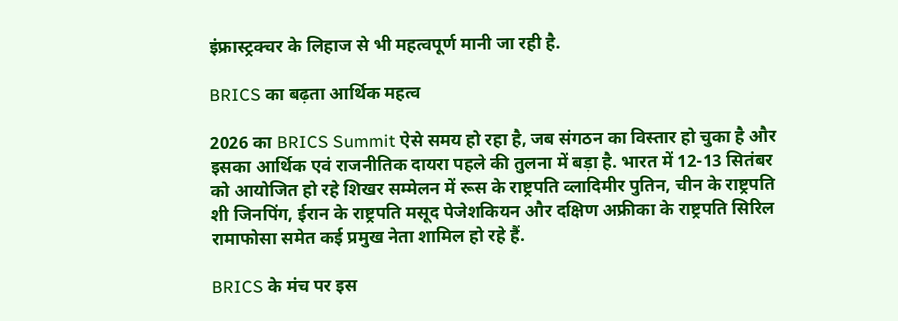इंफ्रास्ट्रक्चर के लिहाज से भी महत्वपूर्ण मानी जा रही है.

BRICS का बढ़ता आर्थिक महत्व

2026 का BRICS Summit ऐसे समय हो रहा है, जब संगठन का विस्तार हो चुका है और इसका आर्थिक एवं राजनीतिक दायरा पहले की तुलना में बड़ा है. भारत में 12-13 सितंबर को आयोजित हो रहे शिखर सम्मेलन में रूस के राष्ट्रपति व्लादिमीर पुतिन, चीन के राष्ट्रपति शी जिनपिंग, ईरान के राष्ट्रपति मसूद पेजेशकियन और दक्षिण अफ्रीका के राष्ट्रपति सिरिल रामाफोसा समेत कई प्रमुख नेता शामिल हो रहे हैं.

BRICS के मंच पर इस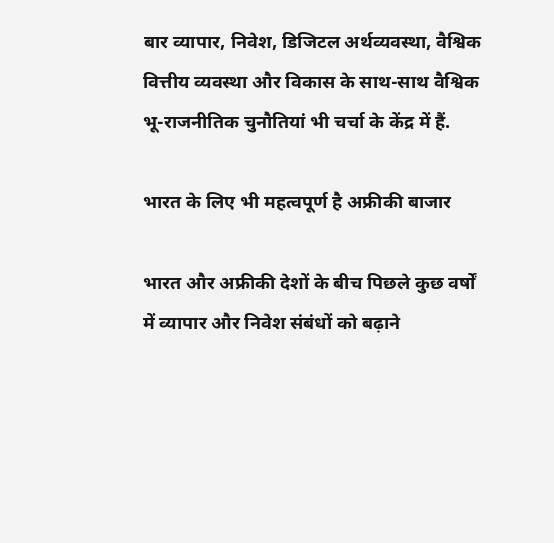बार व्यापार, निवेश, डिजिटल अर्थव्यवस्था, वैश्विक वित्तीय व्यवस्था और विकास के साथ-साथ वैश्विक भू-राजनीतिक चुनौतियां भी चर्चा के केंद्र में हैं.

भारत के लिए भी महत्वपूर्ण है अफ्रीकी बाजार

भारत और अफ्रीकी देशों के बीच पिछले कुछ वर्षों में व्यापार और निवेश संबंधों को बढ़ाने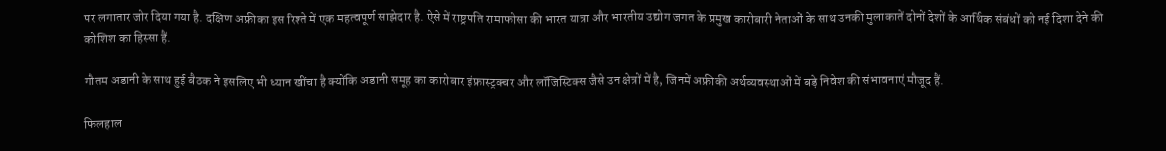पर लगातार जोर दिया गया है. दक्षिण अफ्रीका इस रिश्ते में एक महत्वपूर्ण साझेदार है. ऐसे में राष्ट्रपति रामाफोसा की भारत यात्रा और भारतीय उद्योग जगत के प्रमुख कारोबारी नेताओं के साथ उनकी मुलाकातें दोनों देशों के आर्थिक संबंधों को नई दिशा देने की कोशिश का हिस्सा हैं.

गौतम अडानी के साथ हुई बैठक ने इसलिए भी ध्यान खींचा है क्योंकि अडानी समूह का कारोबार इंफ्रास्ट्रक्चर और लॉजिस्टिक्स जैसे उन क्षेत्रों में है, जिनमें अफ्रीकी अर्थव्यवस्थाओं में बड़े निवेश की संभावनाएं मौजूद हैं.

फिलहाल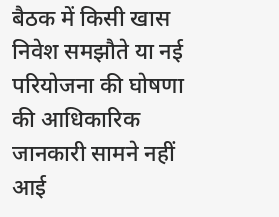बैठक में किसी खास निवेश समझौते या नई परियोजना की घोषणा की आधिकारिक जानकारी सामने नहीं आई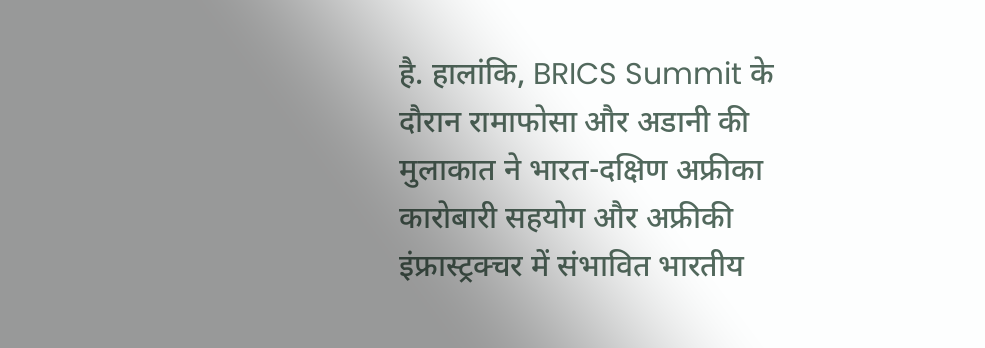है. हालांकि, BRICS Summit के दौरान रामाफोसा और अडानी की मुलाकात ने भारत-दक्षिण अफ्रीका कारोबारी सहयोग और अफ्रीकी इंफ्रास्ट्रक्चर में संभावित भारतीय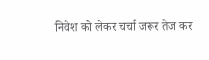निवेश को लेकर चर्चा जरूर तेज कर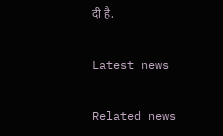दी है.

Latest news

Related news